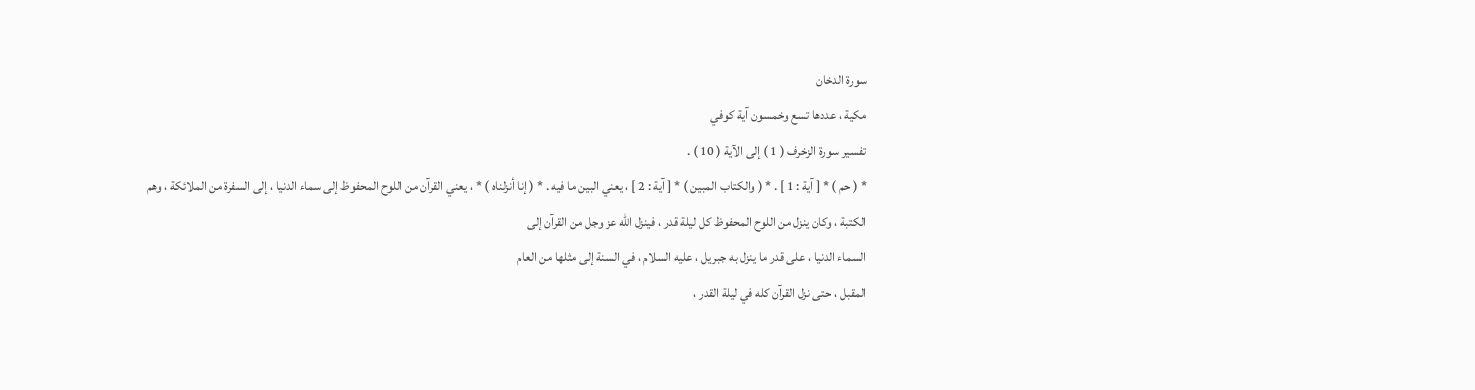سورة الدخان
مكية ، عددها تسع وخمسون آية كوفي
تفسير سورة الزخرف ( 1 ) إلى الآية ( 10 ) .
* ( حم ) * [ آية : 1 ] . * ( والكتاب المبين ) * [ آية : 2 ] ، يعني البين ما فيه . * ( إنا أنزلناه ) * ، يعني القرآن من اللوح المحفوظ إلى سماء الدنيا ، إلى السفرة من الملائكة ، وهم
الكتبة ، وكان ينزل من اللوح المحفوظ كل ليلة قدر ، فينزل الله عز وجل من القرآن إلى
السماء الدنيا ، على قدر ما ينزل به جبريل ، عليه السلام ، في السنة إلى مثلها من العام
المقبل ، حتى نزل القرآن كله في ليلة القدر ،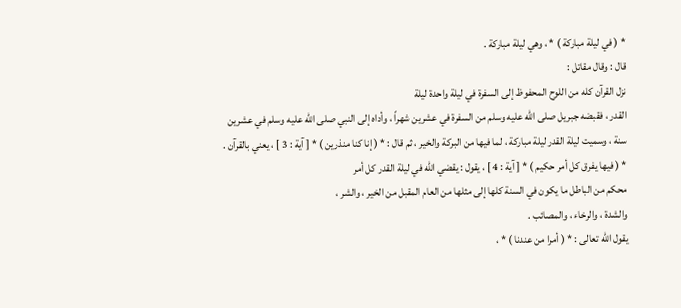* ( في ليلة مباركة ) * ، وهي ليلة مباركة .
قال : وقال مقاتل :
نزل القرآن كله من اللوح المحفوظ إلى السفرة في ليلة واحدة ليلة
القدر ، فقبضه جبريل صلى الله عليه وسلم من السفرة في عشرين شهراً ، وأداه إلى النبي صلى الله عليه وسلم في عشرين
سنة ، وسميت ليلة القدر ليلة مباركة ، لما فيها من البركة والخير ، ثم قال : * ( إنا كنا منذرين ) * [ آية : 3 ] ، يعني بالقرآن .
* ( فيها يفرق كل أمر حكيم ) * [ آية : 4 ] ، يقول : يقضي الله في ليلة القدر كل أمر
محكم من الباطل ما يكون في السنة كلها إلى مثلها من العام المقبل من الخير ، والشر ،
والشدة ، والرخاء ، والمصائب .
يقول الله تعالى : * ( أمرا من عندنا ) * ،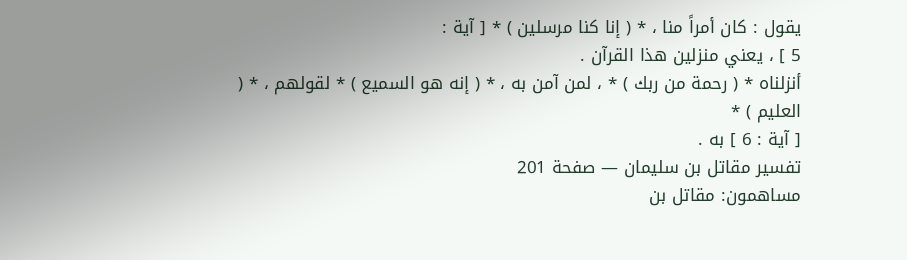يقول : كان أمراً منا ، * ( إنا كنا مرسلين ) * [ آية :
5 ] ، يعني منزلين هذا القرآن .
أنزلناه * ( رحمة من ربك ) * ، لمن آمن به ، * ( إنه هو السميع ) * لقولهم ، * ( العليم ) *
[ آية : 6 ] به .
تفسير مقاتل بن سليمان — صفحة 201
مساهمون: مقاتل بن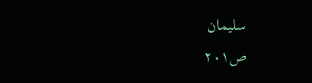سليمان
ص٢٠١